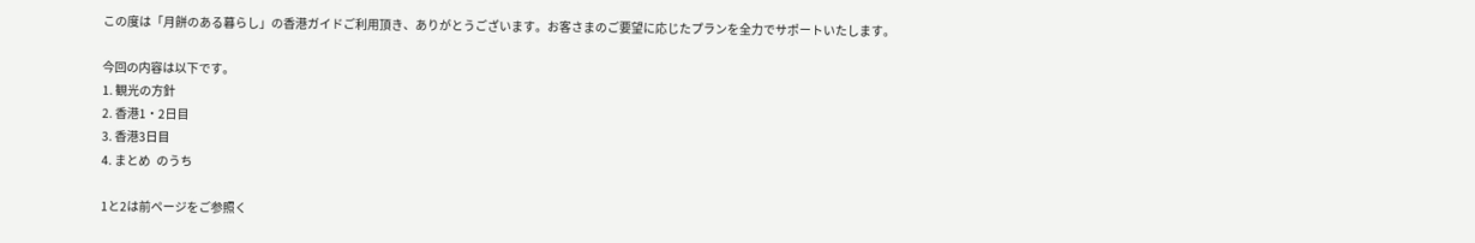この度は「月餅のある暮らし」の香港ガイドご利用頂き、ありがとうございます。お客さまのご要望に応じたプランを全力でサポートいたします。

今回の内容は以下です。
1. 観光の方針
2. 香港1・2日目
3. 香港3日目
4. まとめ  のうち

1と2は前ページをご参照く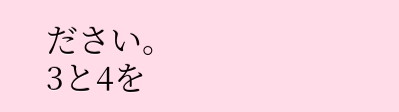ださい。
3と4を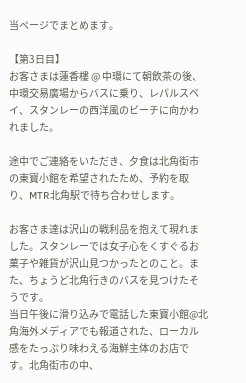当ページでまとめます。

【第3日目】
お客さまは蓮香樓 @ 中環にて朝飲茶の後、中環交易廣場からバスに乗り、レパルスベイ、スタンレーの西洋風のビーチに向かわれました。

途中でご連絡をいただき、夕食は北角街市の東寶小館を希望されたため、予約を取り、MTR北角駅で待ち合わせします。

お客さま達は沢山の戦利品を抱えて現れました。スタンレーでは女子心をくすぐるお菓子や雑貨が沢山見つかったとのこと。また、ちょうど北角行きのバスを見つけたそうです。
当日午後に滑り込みで電話した東寶小館@北角海外メディアでも報道された、ローカル感をたっぷり味わえる海鮮主体のお店です。北角街市の中、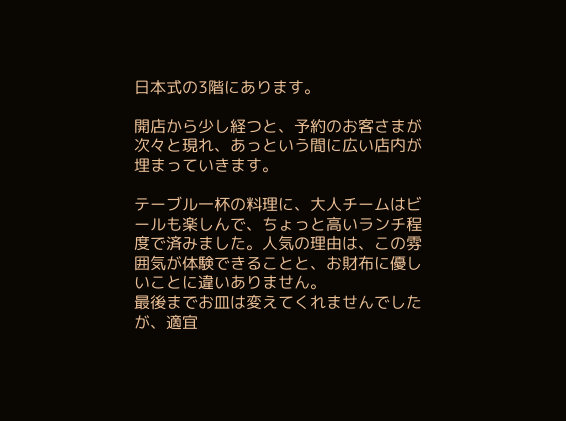日本式の3階にあります。

開店から少し経つと、予約のお客さまが次々と現れ、あっという間に広い店内が埋まっていきます。

テーブル一杯の料理に、大人チームはビールも楽しんで、ちょっと高いランチ程度で済みました。人気の理由は、この雰囲気が体験できることと、お財布に優しいことに違いありません。
最後までお皿は変えてくれませんでしたが、適宜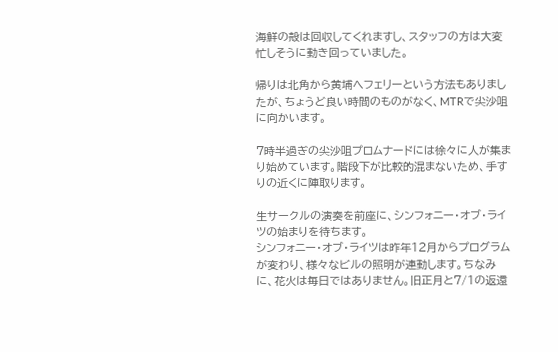海鮮の殻は回収してくれますし、スタッフの方は大変忙しそうに動き回っていました。

帰りは北角から黄埔へフェリーという方法もありましたが、ちょうど良い時間のものがなく、MTRで尖沙咀に向かいます。

7時半過ぎの尖沙咀プロムナードには徐々に人が集まり始めています。階段下が比較的混まないため、手すりの近くに陣取ります。

生サークルの演奏を前座に、シンフォニー・オブ・ライツの始まりを待ちます。
シンフォニー・オブ・ライツは昨年12月からプログラムが変わり、様々なビルの照明が連動します。ちなみに、花火は毎日ではありません。旧正月と7/1の返還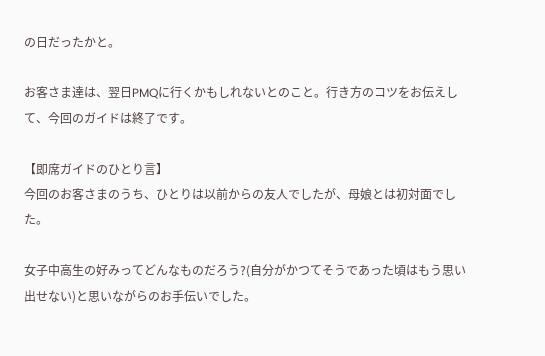の日だったかと。

お客さま達は、翌日PMQに行くかもしれないとのこと。行き方のコツをお伝えして、今回のガイドは終了です。

【即席ガイドのひとり言】
今回のお客さまのうち、ひとりは以前からの友人でしたが、母娘とは初対面でした。

女子中高生の好みってどんなものだろう?(自分がかつてそうであった頃はもう思い出せない)と思いながらのお手伝いでした。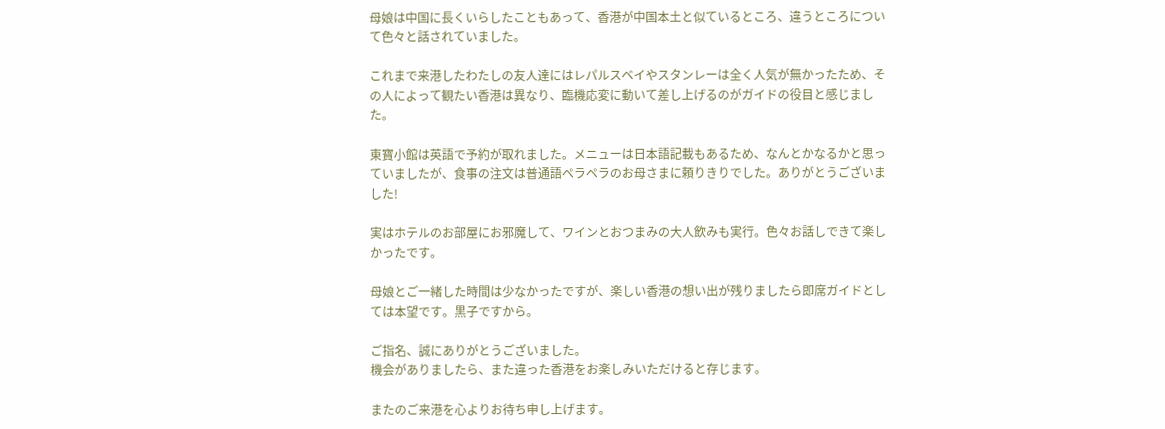母娘は中国に長くいらしたこともあって、香港が中国本土と似ているところ、違うところについて色々と話されていました。

これまで来港したわたしの友人達にはレパルスベイやスタンレーは全く人気が無かったため、その人によって観たい香港は異なり、臨機応変に動いて差し上げるのがガイドの役目と感じました。

東寶小館は英語で予約が取れました。メニューは日本語記載もあるため、なんとかなるかと思っていましたが、食事の注文は普通語ペラペラのお母さまに頼りきりでした。ありがとうございました!

実はホテルのお部屋にお邪魔して、ワインとおつまみの大人飲みも実行。色々お話しできて楽しかったです。

母娘とご一緒した時間は少なかったですが、楽しい香港の想い出が残りましたら即席ガイドとしては本望です。黒子ですから。

ご指名、誠にありがとうございました。
機会がありましたら、また違った香港をお楽しみいただけると存じます。

またのご来港を心よりお待ち申し上げます。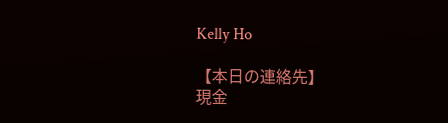Kelly Ho

【本日の連絡先】
現金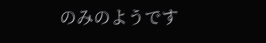のみのようです